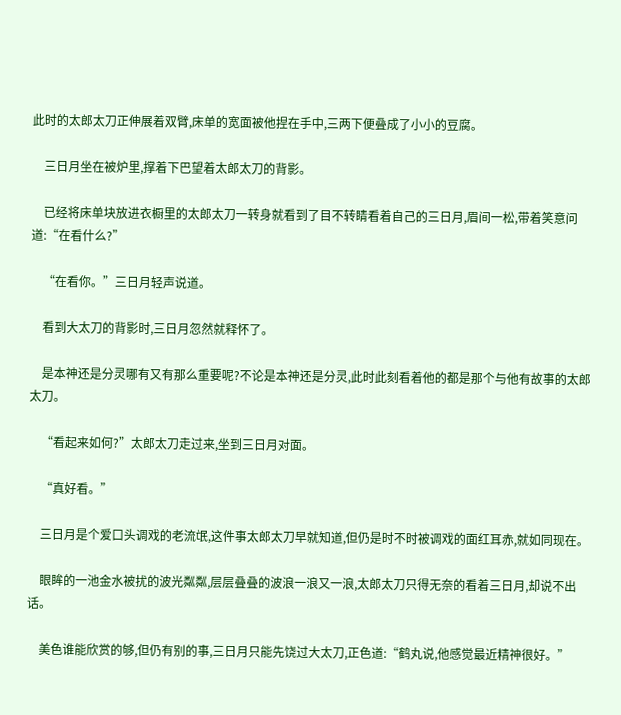此时的太郎太刀正伸展着双臂,床单的宽面被他捏在手中,三两下便叠成了小小的豆腐。

    三日月坐在被炉里,撑着下巴望着太郎太刀的背影。

    已经将床单块放进衣橱里的太郎太刀一转身就看到了目不转睛看着自己的三日月,眉间一松,带着笑意问道:“在看什么?”

    “在看你。”三日月轻声说道。

    看到大太刀的背影时,三日月忽然就释怀了。

    是本神还是分灵哪有又有那么重要呢?不论是本神还是分灵,此时此刻看着他的都是那个与他有故事的太郎太刀。

    “看起来如何?”太郎太刀走过来,坐到三日月对面。

    “真好看。”

    三日月是个爱口头调戏的老流氓,这件事太郎太刀早就知道,但仍是时不时被调戏的面红耳赤,就如同现在。

    眼眸的一池金水被扰的波光粼粼,层层叠叠的波浪一浪又一浪,太郎太刀只得无奈的看着三日月,却说不出话。

    美色谁能欣赏的够,但仍有别的事,三日月只能先饶过大太刀,正色道:“鹤丸说,他感觉最近精神很好。”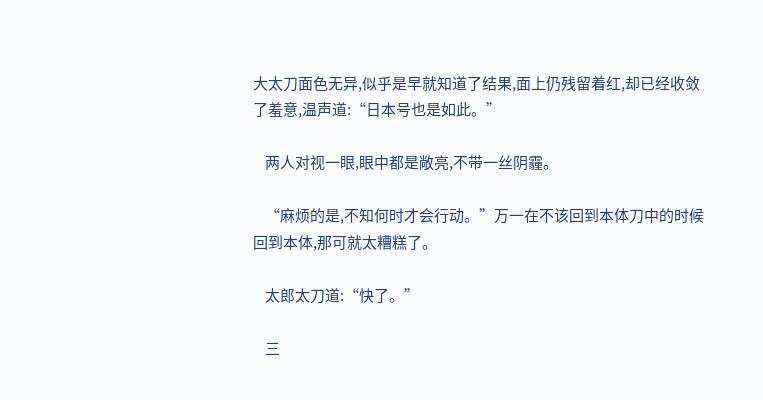大太刀面色无异,似乎是早就知道了结果,面上仍残留着红,却已经收敛了羞意,温声道:“日本号也是如此。”

    两人对视一眼,眼中都是敞亮,不带一丝阴霾。

    “麻烦的是,不知何时才会行动。”万一在不该回到本体刀中的时候回到本体,那可就太糟糕了。

    太郎太刀道:“快了。”

    三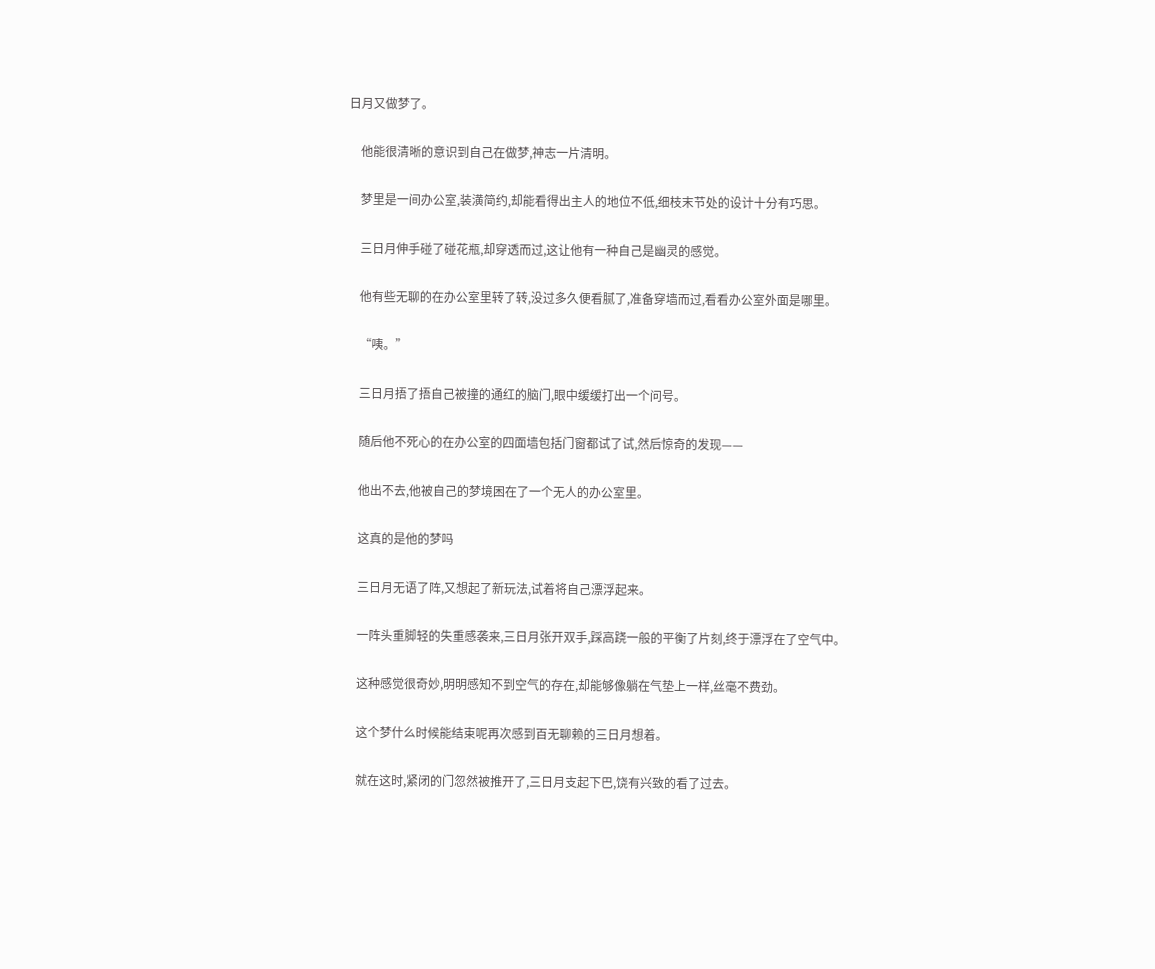日月又做梦了。

    他能很清晰的意识到自己在做梦,神志一片清明。

    梦里是一间办公室,装潢简约,却能看得出主人的地位不低,细枝末节处的设计十分有巧思。

    三日月伸手碰了碰花瓶,却穿透而过,这让他有一种自己是幽灵的感觉。

    他有些无聊的在办公室里转了转,没过多久便看腻了,准备穿墙而过,看看办公室外面是哪里。

    “咦。”

    三日月捂了捂自己被撞的通红的脑门,眼中缓缓打出一个问号。

    随后他不死心的在办公室的四面墙包括门窗都试了试,然后惊奇的发现——

    他出不去,他被自己的梦境困在了一个无人的办公室里。

    这真的是他的梦吗

    三日月无语了阵,又想起了新玩法,试着将自己漂浮起来。

    一阵头重脚轻的失重感袭来,三日月张开双手,踩高跷一般的平衡了片刻,终于漂浮在了空气中。

    这种感觉很奇妙,明明感知不到空气的存在,却能够像躺在气垫上一样,丝毫不费劲。

    这个梦什么时候能结束呢再次感到百无聊赖的三日月想着。

    就在这时,紧闭的门忽然被推开了,三日月支起下巴,饶有兴致的看了过去。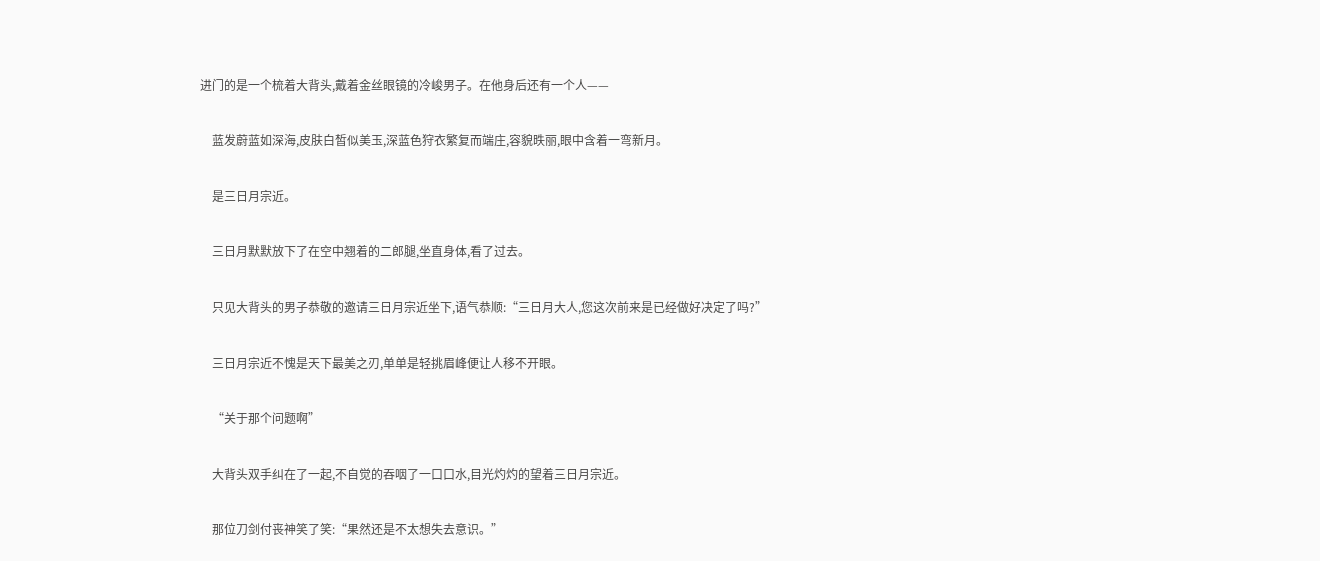进门的是一个梳着大背头,戴着金丝眼镜的冷峻男子。在他身后还有一个人——

    蓝发蔚蓝如深海,皮肤白皙似美玉,深蓝色狩衣繁复而端庄,容貌昳丽,眼中含着一弯新月。

    是三日月宗近。

    三日月默默放下了在空中翘着的二郎腿,坐直身体,看了过去。

    只见大背头的男子恭敬的邀请三日月宗近坐下,语气恭顺:“三日月大人,您这次前来是已经做好决定了吗?”

    三日月宗近不愧是天下最美之刃,单单是轻挑眉峰便让人移不开眼。

    “关于那个问题啊”

    大背头双手纠在了一起,不自觉的吞咽了一口口水,目光灼灼的望着三日月宗近。

    那位刀剑付丧神笑了笑:“果然还是不太想失去意识。”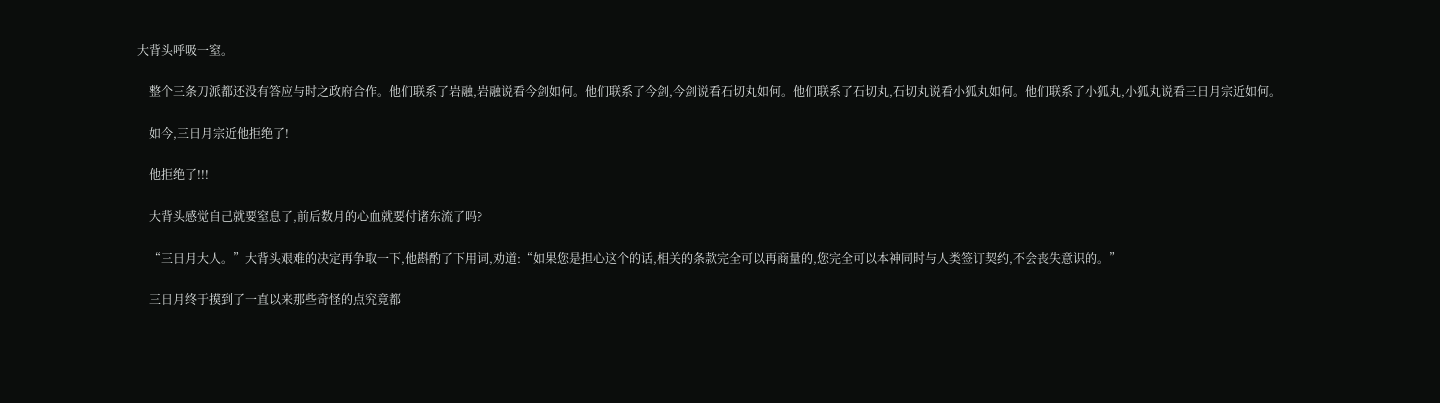大背头呼吸一窒。

    整个三条刀派都还没有答应与时之政府合作。他们联系了岩融,岩融说看今剑如何。他们联系了今剑,今剑说看石切丸如何。他们联系了石切丸,石切丸说看小狐丸如何。他们联系了小狐丸,小狐丸说看三日月宗近如何。

    如今,三日月宗近他拒绝了!

    他拒绝了!!!

    大背头感觉自己就要窒息了,前后数月的心血就要付诸东流了吗?

    “三日月大人。”大背头艰难的决定再争取一下,他斟酌了下用词,劝道:“如果您是担心这个的话,相关的条款完全可以再商量的,您完全可以本神同时与人类签订契约,不会丧失意识的。”

    三日月终于摸到了一直以来那些奇怪的点究竟都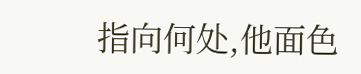指向何处,他面色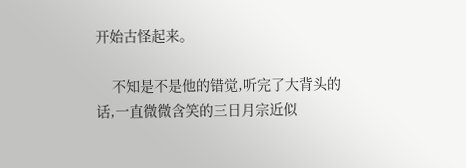开始古怪起来。

    不知是不是他的错觉,听完了大背头的话,一直微微含笑的三日月宗近似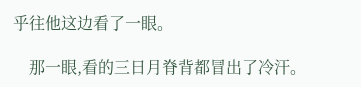乎往他这边看了一眼。

    那一眼,看的三日月脊背都冒出了冷汗。